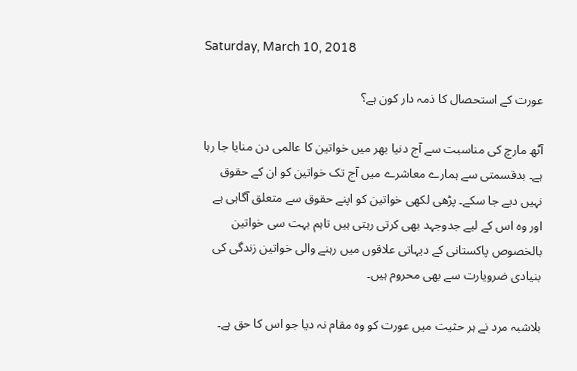Saturday, March 10, 2018

عورت کے استحصال کا ذمہ دار کون ہے؟

آٹھ مارچ کی مناسبت سے آج دنیا بھر میں خواتین کا عالمی دن منایا جا رہا ہے۔ بدقسمتی سے ہمارے معاشرے میں آج تک خواتین کو ان کے حقوق نہیں دیے جا سکے۔ پڑھی لکھی خواتین کو اپنے حقوق سے متعلق آگاہی ہے اور وہ اس کے لیے جدوجہد بھی کرتی رہتی ہیں تاہم بہت سی خواتین بالخصوص پاکستانی کے دیہاتی علاقوں میں رہنے والی خواتین زندگی کی بنیادی ضرویارت سے بھی محروم ہیں۔

بلاشبہ مرد نے ہر حثیت میں عورت کو وہ مقام نہ دیا جو اس کا حق ہے۔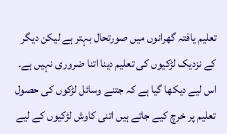تعلیم یافتہ گھرانوں میں صورتحال بہتر ہے لیکن دیگر کے نزدیک لڑکیوں کی تعلیم دینا اتنا ضروری نہیں ہے۔ اس لیے دیکھا گیا ہے کہ جتنے وسائل لڑکوں کی حصول تعلیم پر خرچ کیے جاتے ہیں اتنی کاوش لڑکیوں کے لیے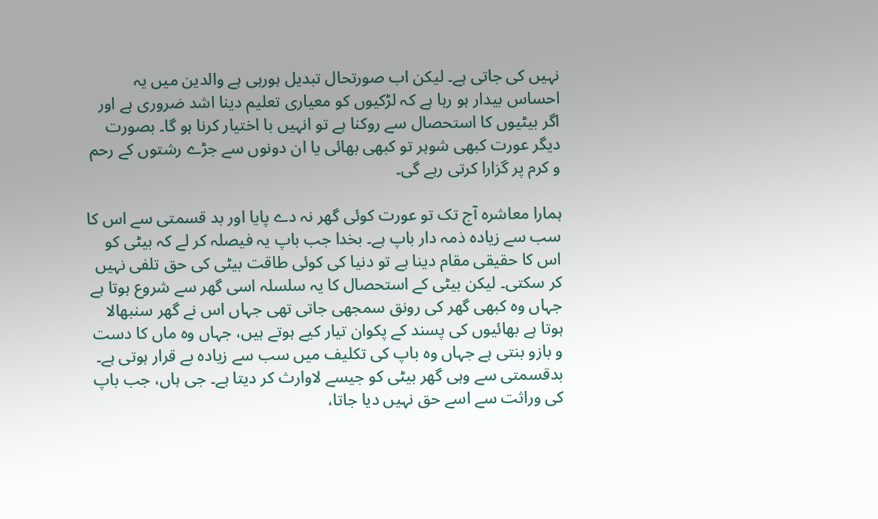نہیں کی جاتی ہے۔ لیکن اب صورتحال تبدیل ہورہی ہے والدین میں یہ احساس بیدار ہو رہا ہے کہ لڑکیوں کو معیاری تعلیم دینا اشد ضروری ہے اور اگر بیٹیوں کا استحصال سے روکنا ہے تو انہیں با اختیار کرنا ہو گا۔ بصورت دیگر عورت کبھی شوہر تو کبھی بھائی یا ان دونوں سے جڑے رشتوں کے رحم و کرم پر گزارا کرتی رہے گی۔

ہمارا معاشرہ آج تک تو عورت کوئی گھر نہ دے پایا اور بد قسمتی سے اس کا سب سے زیادہ ذمہ دار باپ ہے۔ بخدا جب باپ یہ فیصلہ کر لے کہ بیٹی کو اس کا حقیقی مقام دینا ہے تو دنیا کی کوئی طاقت بیٹی کی حق تلفی نہیں کر سکتی۔ لیکن بیٹی کے استحصال کا یہ سلسلہ اسی گھر سے شروع ہوتا ہے جہاں وہ کبھی گھر کی رونق سمجھی جاتی تھی جہاں اس نے گھر سنبھالا ہوتا ہے بھائیوں کی پسند کے پکوان تیار کیے ہوتے ہیں، جہاں وہ ماں کا دست و بازو بنتی ہے جہاں وہ باپ کی تکلیف میں سب سے زیادہ بے قرار ہوتی ہے۔ بدقسمتی سے وہی گھر بیٹی کو جیسے لاوارث کر دیتا ہے۔ جی ہاں، جب باپ کی وراثت سے اسے حق نہیں دیا جاتا،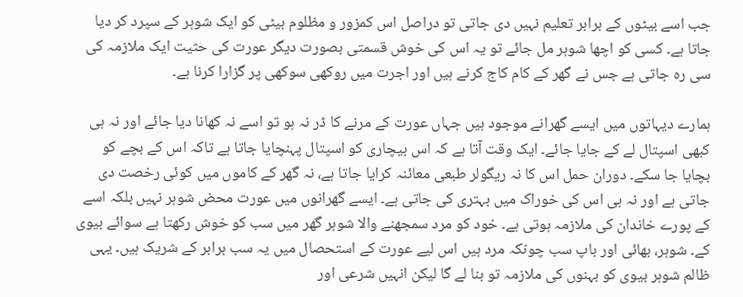جب اسے بیٹوں کے برابر تعلیم نہیں دی جاتی تو دراصل اس کمزور و مظلوم بیٹی کو ایک شوہر کے سپرد کر دیا جاتا ہے۔ کسی کو اچھا شوہر مل جائے تو یہ اس کی خوش قسمتی بصورت دیگر عورت کی حثیت ایک ملازمہ کی سی رہ جاتی ہے جس نے گھر کے کام کاج کرنے ہیں اور اجرت میں روکھی سوکھی پر گزارا کرنا ہے۔

ہمارے دیہاتوں میں ایسے گھرانے موجود ہیں جہاں عورت کے مرنے کا ڈر نہ ہو تو اسے نہ کھانا دیا جائے اور نہ ہی کبھی اسپتال لے کے جایا جائے۔ ایک وقت آتا ہے کہ اس بیچاری کو اسپتال پہنچایا جاتا ہے تاکہ اس کے بچے کو بچایا جا سکے۔ دوران حمل اس کا نہ ریگولر طبعی معائنہ کرایا جاتا ہے، نہ گھر کے کاموں میں کوئی رخصت دی جاتی ہے اور نہ ہی اس کی خوراک میں بہتری کی جاتی ہے۔ ایسے گھرانوں میں عورت محض شوہر نہیں بلکہ اسے کے پورے خاندان کی ملازمہ ہوتی ہے۔ خود کو مرد سمجھنے والا شوہر گھر میں سب کو خوش رکھتا ہے سوائے بیوی کے۔ شوہر، بھائی اور باپ سب چونکہ مرد ہیں اس لیے عورت کے استحصال میں یہ سب برابر کے شریک ہیں۔ یہی ظالم شوہر بیوی کو بہنوں کی ملازمہ تو بنا لے گا لیکن انہیں شرعی اور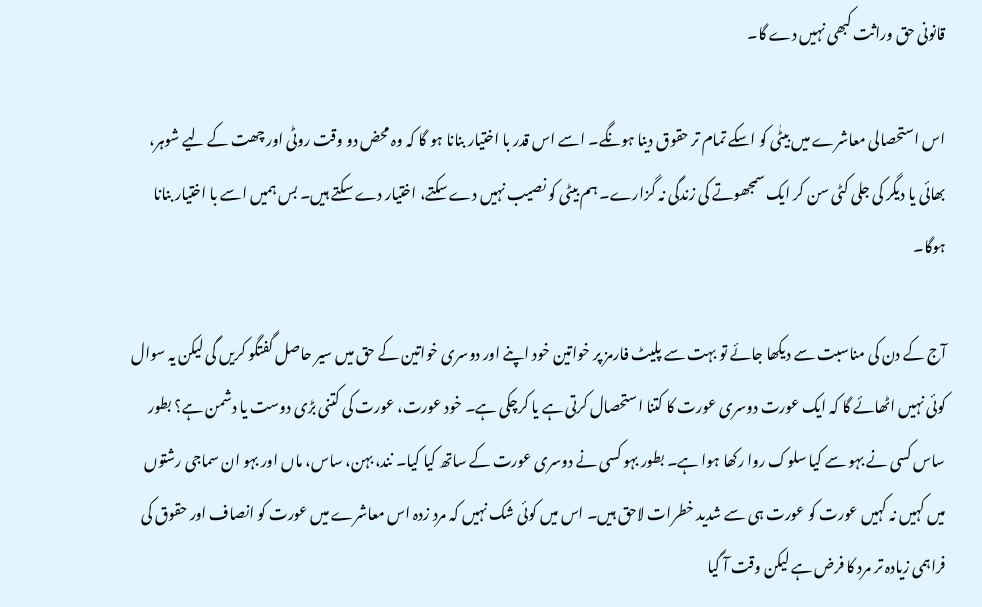قانونی حق وراثت کبھی نہیں دے گا۔

اس استحصالی معاشرے میں بیٹٰی کو اسکے تمام تر حقوق دینا ہونگے۔ اسے اس قدر با اختیار بنانا ہو گا کہ وہ محض دو وقت روٹی اور چھت کے لیے شوہر، بھائی یا دیگر کی جلی کٹی سن کر ایک سمجھوتے کی زندگی نہ گزارے۔ ہم بیٹی کو نصیب نہیں دے سکتے، اختیار دے سکتے ہیں۔ بس ہمیں اسے با اختیار بنانا ہوگا۔

آج کے دن کی مناسبت سے دیکھا جائے تو بہت سے پلیٹ فارمز پر خواتین خود اپنے اور دوسری خواتین کے حق میں سیر حاصل گفتگو کریں گی لیکن یہ سوال کوئی نہیں اٹھائے گا کہ ایک عورت دوسری عورت کا کتنا استحصال کرتی ہے یا کرچکی ہے۔ خود عورت، عورت کی کتنی بڑی دوست یا دشمن ہے؟ بطور ساس کسی نے بہو سے کیا سلوک روا رکھا ہوا ہے۔ بطور بہو کسی نے دوسری عورت کے ساتھ کیا کیا۔ نند، بہن، ساس، ماں اور بہو ان سماجی رشتوں میں کہیں نہ کہیں عورت کو عورت ہی سے شدید خطرات لاحق ہیں۔ اس میں کوئی شک نہیں کہ مرد زدہ اس معاشرے میں عورت کو انصاف اور حقوق کی فراہمی زیادہ تر مرد کا فرض ہے لیکن وقت آ گیا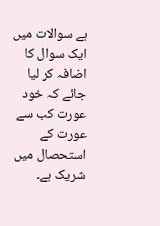ہے سوالات میں ایک سوال کا اضافہ کر لیا جائے کہ خود عورت کب سے عورت کے استحصال میں شریک ہے۔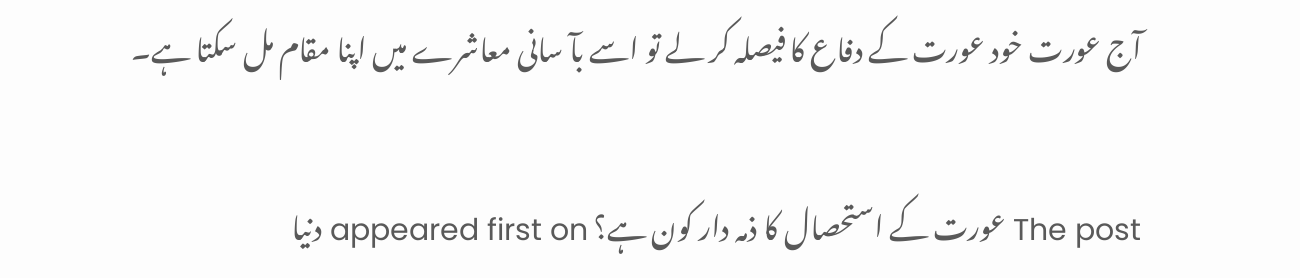آج عورت خود عورت کے دفاع کا فیصلہ کر لے تو اسے بآ سانی معاشرے میں اپنا مقام مل سکتا ہے۔

The post عورت کے استحصال کا ذمہ دار کون ہے؟ appeared first on دنیا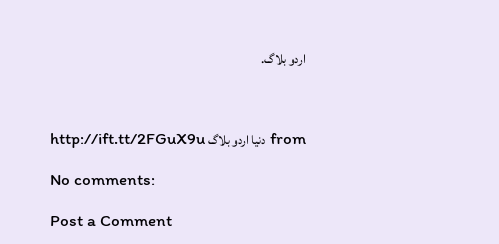اردو بلاگ.



from دنیا اردو بلاگ http://ift.tt/2FGuX9u

No comments:

Post a Comment